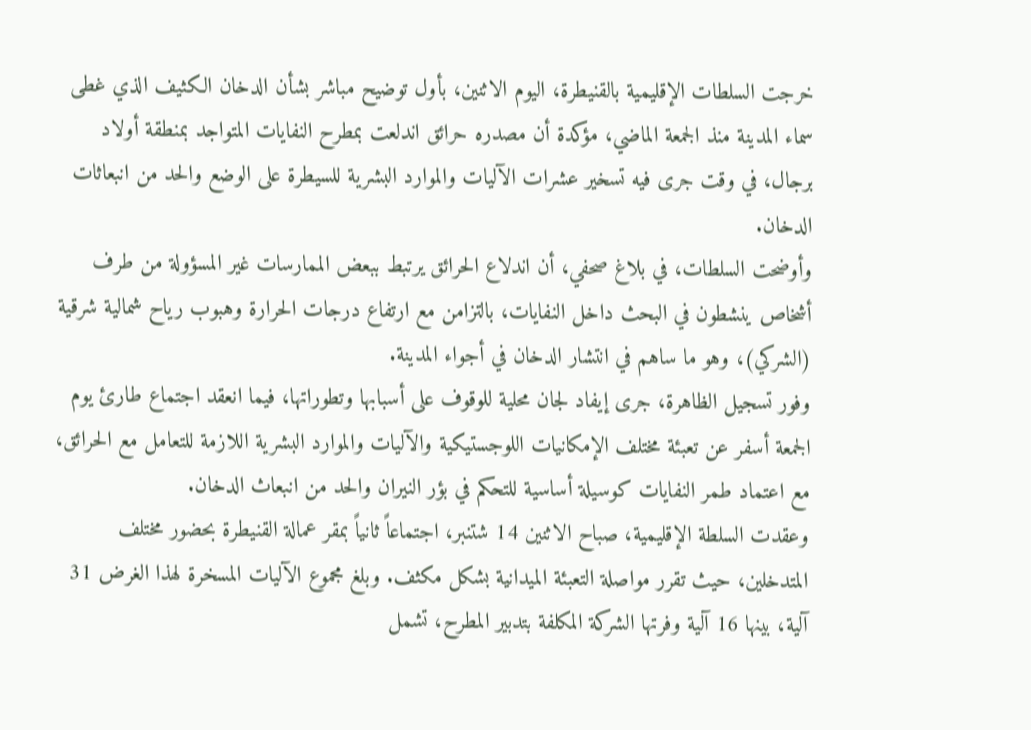خرجت السلطات الإقليمية بالقنيطرة، اليوم الاثنين، بأول توضيح مباشر بشأن الدخان الكثيف الذي غطى سماء المدينة منذ الجمعة الماضي، مؤكدة أن مصدره حرائق اندلعت بمطرح النفايات المتواجد بمنطقة أولاد برجال، في وقت جرى فيه تسخير عشرات الآليات والموارد البشرية للسيطرة على الوضع والحد من انبعاثات الدخان.
وأوضحت السلطات، في بلاغ صحفي، أن اندلاع الحرائق يرتبط ببعض الممارسات غير المسؤولة من طرف أشخاص ينشطون في البحث داخل النفايات، بالتزامن مع ارتفاع درجات الحرارة وهبوب رياح شمالية شرقية (الشركي)، وهو ما ساهم في انتشار الدخان في أجواء المدينة.
وفور تسجيل الظاهرة، جرى إيفاد لجان محلية للوقوف على أسبابها وتطوراتها، فيما انعقد اجتماع طارئ يوم الجمعة أسفر عن تعبئة مختلف الإمكانيات اللوجستيكية والآليات والموارد البشرية اللازمة للتعامل مع الحرائق، مع اعتماد طمر النفايات كوسيلة أساسية للتحكم في بؤر النيران والحد من انبعاث الدخان.
وعقدت السلطة الإقليمية، صباح الاثنين 14 شتنبر، اجتماعاً ثانياً بمقر عمالة القنيطرة بحضور مختلف المتدخلين، حيث تقرر مواصلة التعبئة الميدانية بشكل مكثف. وبلغ مجموع الآليات المسخرة لهذا الغرض 31 آلية، بينها 16 آلية وفرتها الشركة المكلفة بتدبير المطرح، تشمل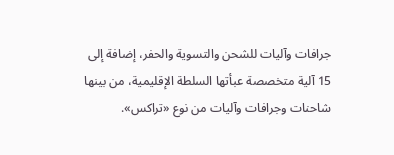جرافات وآليات للشحن والتسوية والحفر، إضافة إلى 15 آلية متخصصة عبأتها السلطة الإقليمية، من بينها شاحنات وجرافات وآليات من نوع «تراكس».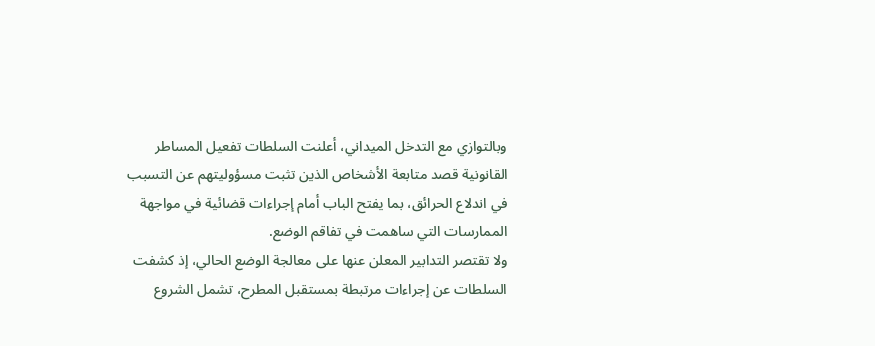وبالتوازي مع التدخل الميداني، أعلنت السلطات تفعيل المساطر القانونية قصد متابعة الأشخاص الذين تثبت مسؤوليتهم عن التسبب في اندلاع الحرائق، بما يفتح الباب أمام إجراءات قضائية في مواجهة الممارسات التي ساهمت في تفاقم الوضع.
ولا تقتصر التدابير المعلن عنها على معالجة الوضع الحالي، إذ كشفت السلطات عن إجراءات مرتبطة بمستقبل المطرح، تشمل الشروع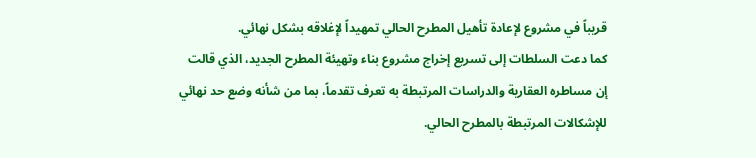قريباً في مشروع لإعادة تأهيل المطرح الحالي تمهيداً لإغلاقه بشكل نهائي.
كما دعت السلطات إلى تسريع إخراج مشروع بناء وتهيئة المطرح الجديد، الذي قالت إن مساطره العقارية والدراسات المرتبطة به تعرف تقدماً، بما من شأنه وضع حد نهائي للإشكالات المرتبطة بالمطرح الحالي.